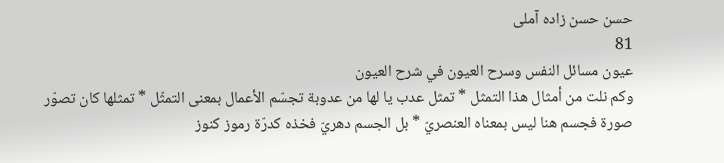حسن حسن زاده آملى
81
عيون مسائل النفس وسرح العيون في شرح العيون
وكم نلت من أمثال هذا التمثل * تمثل عدب يا لها من عدوبة تجسّم الأعمال بمعنى التمثّل * تمثلها كان تصوّر صورة فجسم هنا ليس بمعناه العنصريّ * بل الجسم دهريّ فخذه كدرّة رموز كنوز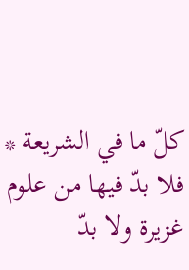كلّ ما في الشريعة * فلا بدّ فيها من علوم غزيرة ولا بدّ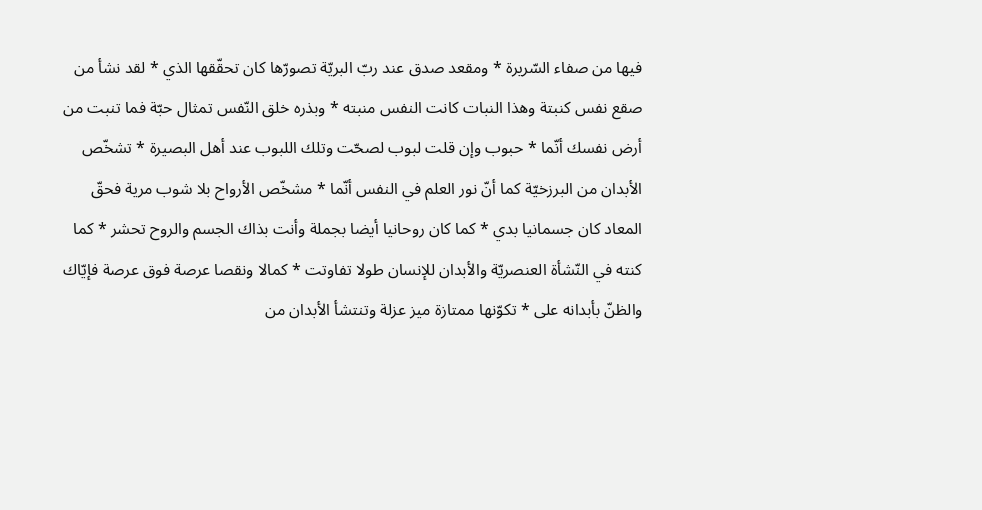فيها من صفاء السّريرة * ومقعد صدق عند ربّ البريّة تصورّها كان تحقّقها الذي * لقد نشأ من صقع نفس كنبتة وهذا النبات كانت النفس منبته * وبذره خلق النّفس تمثال حبّة فما تنبت من أرض نفسك أنّما * حبوب وإن قلت لبوب لصحّت وتلك اللبوب عند أهل البصيرة * تشخّص الأبدان من البرزخيّة كما أنّ نور العلم في النفس أنّما * مشخّص الأرواح بلا شوب مرية فحقّ المعاد كان جسمانيا بدي * كما كان روحانيا أيضا بجملة وأنت بذاك الجسم والروح تحشر * كما كنته في النّشأة العنصريّة والأبدان للإنسان طولا تفاوتت * كمالا ونقصا عرصة فوق عرصة فإيّاك والظنّ بأبدانه على * تكوّنها ممتازة ميز عزلة وتنتشأ الأبدان من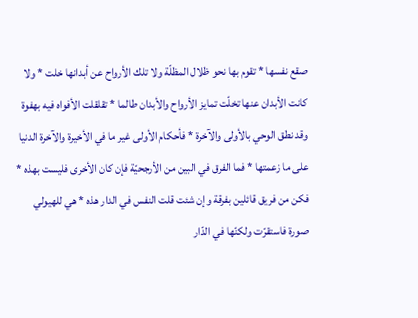صقع نفسها * تقوم بها نحو ظلال المظلّة ولا تلك الأرواح عن أبدانها خلت * ولا كانت الأبدان عنها تخلّت تمايز الأرواح والأبدان طالما * تقلقلت الأفواه فيه بهفوة وقد نطق الوحي بالأولى والآخرة * فأحكام الأولى غير ما في الأخيرة والآخرة الدنيا على ما زعمتها * فما الفرق في البين من الأرجحيّة فإن كان الأخرى فليست بهذه * فكن من فريق قائلين بفرقة وإن شئت قلت النفس في الدار هذه * هي للهيولي صورة فاستقرّت ولكنّها في الدّار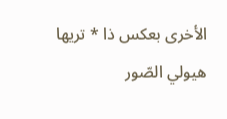الأخرى بعكس ذا * تريها هيولي الصّور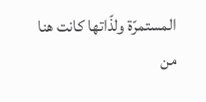المستمرّة ولذّاتها كانت هنا من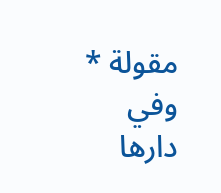مقولة * وفي دارها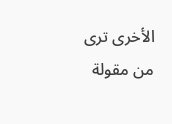الأخرى ترى من مقولة